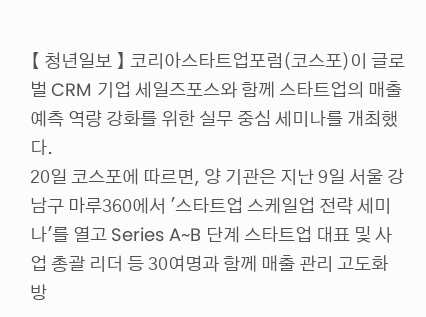【 청년일보 】 코리아스타트업포럼(코스포)이 글로벌 CRM 기업 세일즈포스와 함께 스타트업의 매출 예측 역량 강화를 위한 실무 중심 세미나를 개최했다.
20일 코스포에 따르면, 양 기관은 지난 9일 서울 강남구 마루360에서 '스타트업 스케일업 전략 세미나'를 열고 Series A~B 단계 스타트업 대표 및 사업 총괄 리더 등 30여명과 함께 매출 관리 고도화 방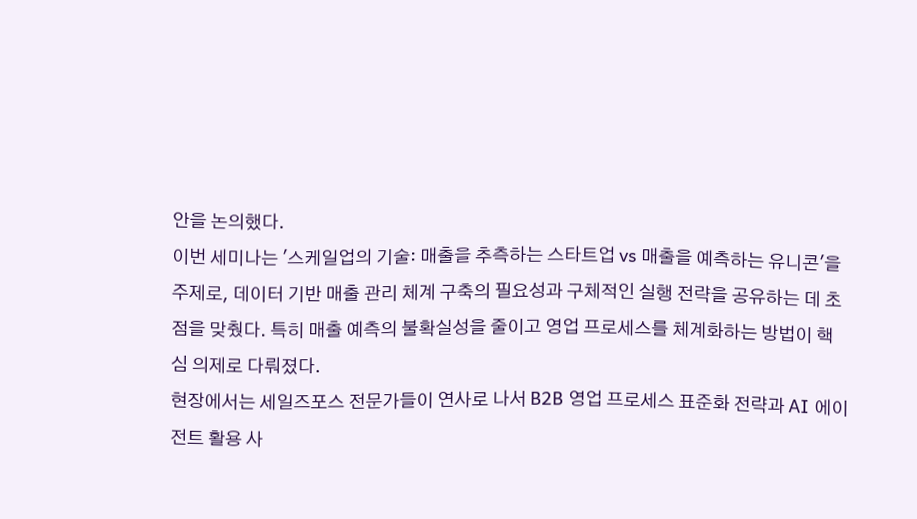안을 논의했다.
이번 세미나는 '스케일업의 기술: 매출을 추측하는 스타트업 vs 매출을 예측하는 유니콘'을 주제로, 데이터 기반 매출 관리 체계 구축의 필요성과 구체적인 실행 전략을 공유하는 데 초점을 맞췄다. 특히 매출 예측의 불확실성을 줄이고 영업 프로세스를 체계화하는 방법이 핵심 의제로 다뤄졌다.
현장에서는 세일즈포스 전문가들이 연사로 나서 B2B 영업 프로세스 표준화 전략과 AI 에이전트 활용 사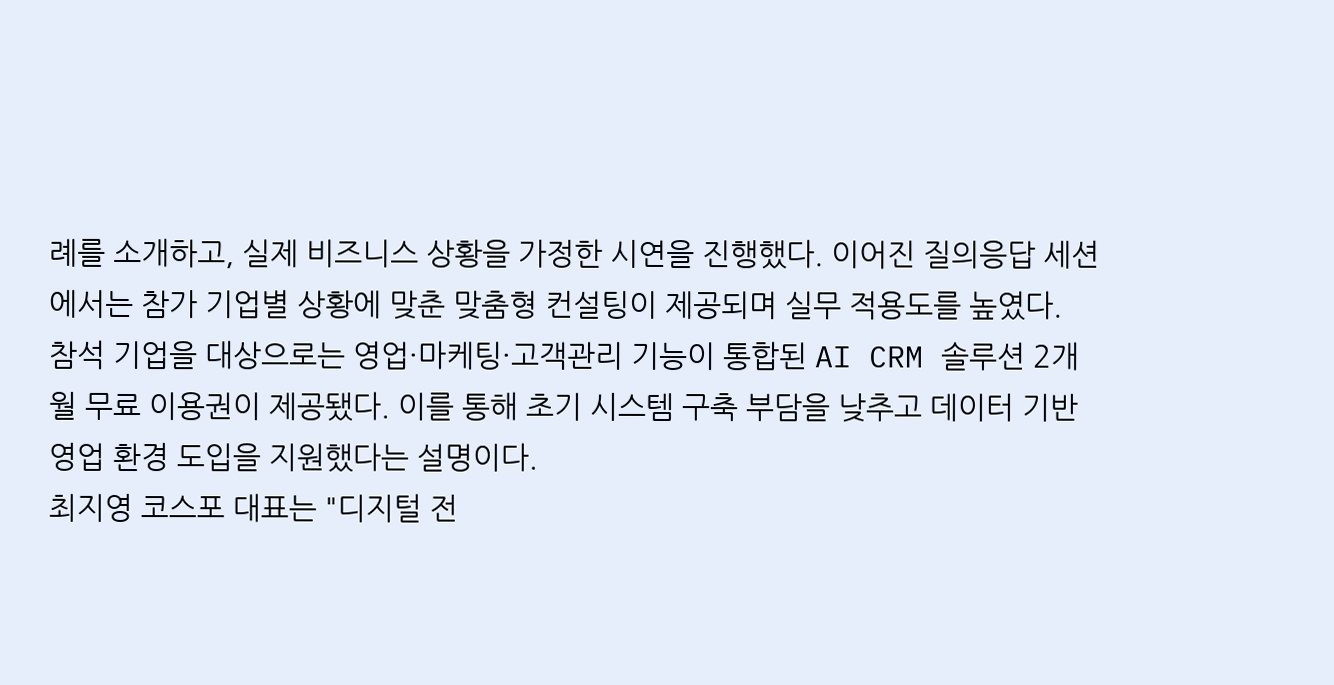례를 소개하고, 실제 비즈니스 상황을 가정한 시연을 진행했다. 이어진 질의응답 세션에서는 참가 기업별 상황에 맞춘 맞춤형 컨설팅이 제공되며 실무 적용도를 높였다.
참석 기업을 대상으로는 영업·마케팅·고객관리 기능이 통합된 AI CRM 솔루션 2개월 무료 이용권이 제공됐다. 이를 통해 초기 시스템 구축 부담을 낮추고 데이터 기반 영업 환경 도입을 지원했다는 설명이다.
최지영 코스포 대표는 "디지털 전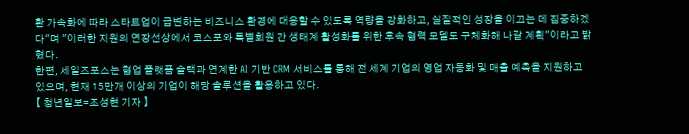환 가속화에 따라 스타트업이 급변하는 비즈니스 환경에 대응할 수 있도록 역량을 강화하고, 실질적인 성장을 이끄는 데 집중하겠다"며 "이러한 지원의 연장선상에서 코스포와 특별회원 간 생태계 활성화를 위한 후속 협력 모델도 구체화해 나갈 계획"이라고 밝혔다.
한편, 세일즈포스는 협업 플랫폼 슬랙과 연계한 AI 기반 CRM 서비스를 통해 전 세계 기업의 영업 자동화 및 매출 예측을 지원하고 있으며, 현재 15만개 이상의 기업이 해당 솔루션을 활용하고 있다.
【 청년일보=조성현 기자 】